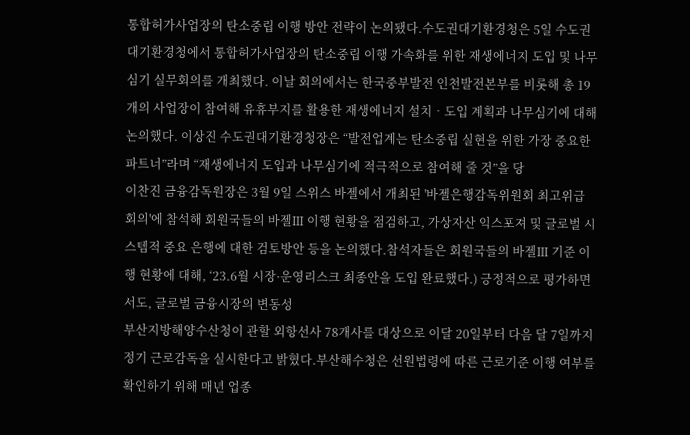통합허가사업장의 탄소중립 이행 방안 전략이 논의됐다.수도권대기환경청은 5일 수도권대기환경청에서 통합허가사업장의 탄소중립 이행 가속화를 위한 재생에너지 도입 및 나무심기 실무회의를 개최했다. 이날 회의에서는 한국중부발전 인천발전본부를 비롯해 총 19개의 사업장이 참여해 유휴부지를 활용한 재생에너지 설치‧도입 계획과 나무심기에 대해 논의했다. 이상진 수도권대기환경청장은 “발전업계는 탄소중립 실현을 위한 가장 중요한 파트너”라며 “재생에너지 도입과 나무심기에 적극적으로 참여해 줄 것”을 당
이찬진 금융감독원장은 3월 9일 스위스 바젤에서 개최된 '바젤은행감독위원회 최고위급 회의'에 참석해 회원국들의 바젤Ⅲ 이행 현황을 점검하고, 가상자산 익스포져 및 글로벌 시스템적 중요 은행에 대한 검토방안 등을 논의했다.참석자들은 회원국들의 바젤Ⅲ 기준 이행 현황에 대해, ‘23.6월 시장·운영리스크 최종안을 도입 완료했다.) 긍정적으로 평가하면서도, 글로벌 금융시장의 변동성
부산지방해양수산청이 관할 외항선사 78개사를 대상으로 이달 20일부터 다음 달 7일까지 정기 근로감독을 실시한다고 밝혔다.부산해수청은 선원법령에 따른 근로기준 이행 여부를 확인하기 위해 매년 업종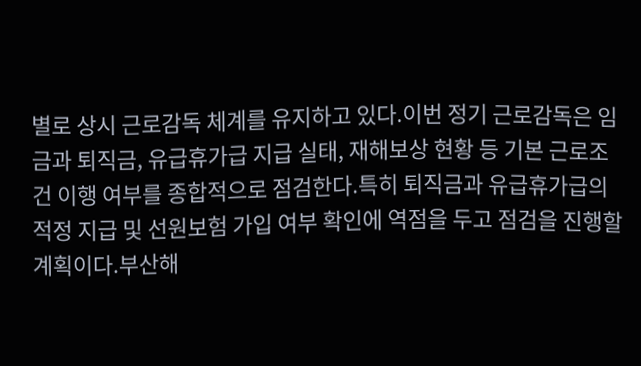별로 상시 근로감독 체계를 유지하고 있다.이번 정기 근로감독은 임금과 퇴직금, 유급휴가급 지급 실태, 재해보상 현황 등 기본 근로조건 이행 여부를 종합적으로 점검한다.특히 퇴직금과 유급휴가급의 적정 지급 및 선원보험 가입 여부 확인에 역점을 두고 점검을 진행할 계획이다.부산해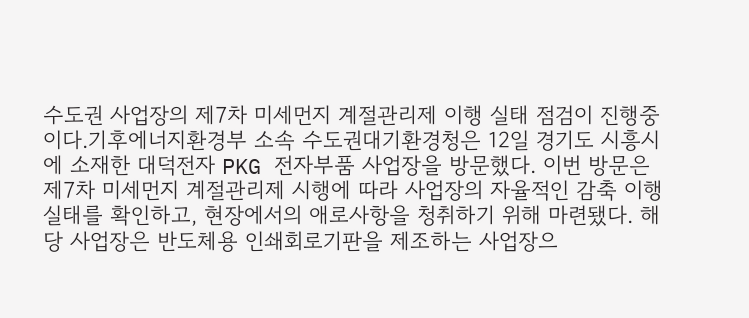수도권 사업장의 제7차 미세먼지 계절관리제 이행 실태 점검이 진행중이다.기후에너지환경부 소속 수도권대기환경청은 12일 경기도 시흥시에 소재한 대덕전자 PKG 전자부품 사업장을 방문했다. 이번 방문은 제7차 미세먼지 계절관리제 시행에 따라 사업장의 자율적인 감축 이행 실태를 확인하고, 현장에서의 애로사항을 청취하기 위해 마련됐다. 해당 사업장은 반도체용 인쇄회로기판을 제조하는 사업장으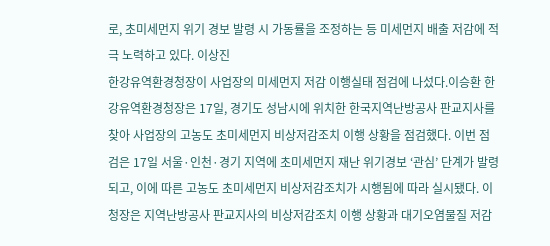로, 초미세먼지 위기 경보 발령 시 가동률을 조정하는 등 미세먼지 배출 저감에 적극 노력하고 있다. 이상진
한강유역환경청장이 사업장의 미세먼지 저감 이행실태 점검에 나섰다.이승환 한강유역환경청장은 17일, 경기도 성남시에 위치한 한국지역난방공사 판교지사를 찾아 사업장의 고농도 초미세먼지 비상저감조치 이행 상황을 점검했다. 이번 점검은 17일 서울·인천·경기 지역에 초미세먼지 재난 위기경보 ‘관심’ 단계가 발령되고, 이에 따른 고농도 초미세먼지 비상저감조치가 시행됨에 따라 실시됐다. 이 청장은 지역난방공사 판교지사의 비상저감조치 이행 상황과 대기오염물질 저감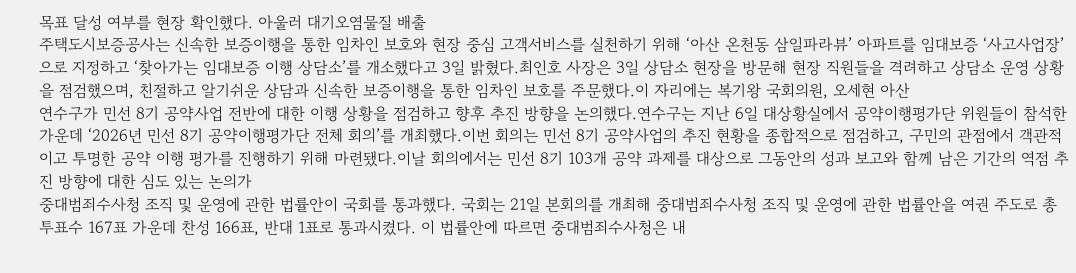목표 달성 여부를 현장 확인했다. 아울러 대기오염물질 배출
주택도시보증공사는 신속한 보증이행을 통한 임차인 보호와 현장 중심 고객서비스를 실천하기 위해 ‘아산 온천동 삼일파라뷰’ 아파트를 임대보증 ‘사고사업장’으로 지정하고 ‘찾아가는 임대보증 이행 상담소’를 개소했다고 3일 밝혔다.최인호 사장은 3일 상담소 현장을 방문해 현장 직원들을 격려하고 상담소 운영 상황을 점검했으며, 친절하고 알기쉬운 상담과 신속한 보증이행을 통한 임차인 보호를 주문했다.이 자리에는 복기왕 국회의원, 오세현 아산
연수구가 민선 8기 공약사업 전반에 대한 이행 상황을 점검하고 향후 추진 방향을 논의했다.연수구는 지난 6일 대상황실에서 공약이행평가단 위원들이 참석한 가운데 ‘2026년 민선 8기 공약이행평가단 전체 회의’를 개최했다.이번 회의는 민선 8기 공약사업의 추진 현황을 종합적으로 점검하고, 구민의 관점에서 객관적이고 투명한 공약 이행 평가를 진행하기 위해 마련됐다.이날 회의에서는 민선 8기 103개 공약 과제를 대상으로 그동안의 성과 보고와 함께 남은 기간의 역점 추진 방향에 대한 심도 있는 논의가
중대범죄수사청 조직 및 운영에 관한 법률안이 국회를 통과했다. 국회는 21일 본회의를 개최해 중대범죄수사청 조직 및 운영에 관한 법률안을 여권 주도로 총 투표수 167표 가운데 찬성 166표, 반대 1표로 통과시켰다. 이 법률안에 따르면 중대범죄수사청은 내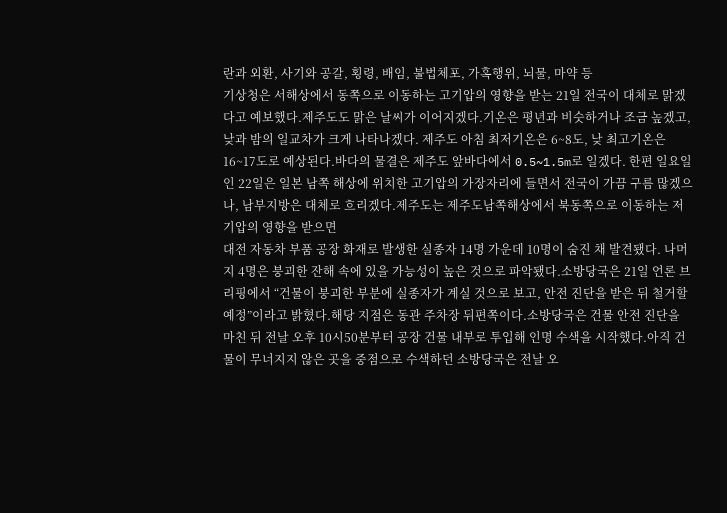란과 외환, 사기와 공갈, 횡령, 배임, 불법체포, 가혹행위, 뇌물, 마약 등
기상청은 서해상에서 동쪽으로 이동하는 고기압의 영향을 받는 21일 전국이 대체로 맑겠다고 예보했다.제주도도 맑은 날씨가 이어지겠다.기온은 평년과 비슷하거나 조금 높겠고, 낮과 밤의 일교차가 크게 나타나겠다. 제주도 아침 최저기온은 6~8도, 낮 최고기온은 16~17도로 예상된다.바다의 물결은 제주도 앞바다에서 0.5~1.5m로 일겠다. 한편 일요일인 22일은 일본 남쪽 해상에 위치한 고기압의 가장자리에 들면서 전국이 가끔 구름 많겠으나, 남부지방은 대체로 흐리겠다.제주도는 제주도남쪽해상에서 북동쪽으로 이동하는 저기압의 영향을 받으면
대전 자동차 부품 공장 화재로 발생한 실종자 14명 가운데 10명이 숨진 채 발견됐다. 나머지 4명은 붕괴한 잔해 속에 있을 가능성이 높은 것으로 파악됐다.소방당국은 21일 언론 브리핑에서 “건물이 붕괴한 부분에 실종자가 계실 것으로 보고, 안전 진단을 받은 뒤 철거할 예정”이라고 밝혔다.해당 지점은 동관 주차장 뒤편쪽이다.소방당국은 건물 안전 진단을 마친 뒤 전날 오후 10시50분부터 공장 건물 내부로 투입해 인명 수색을 시작했다.아직 건물이 무너지지 않은 곳을 중점으로 수색하던 소방당국은 전날 오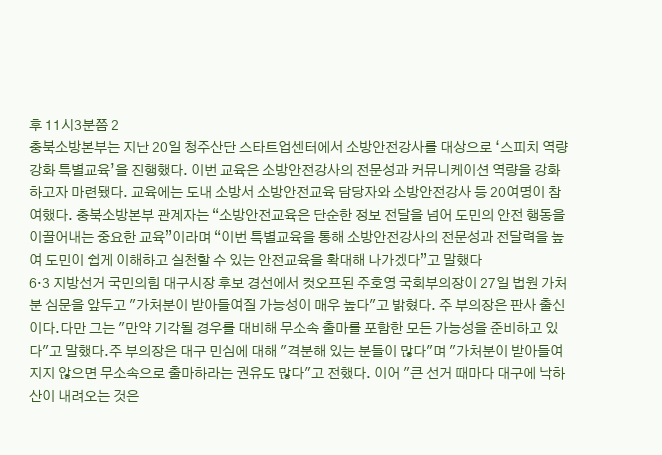후 11시3분쯤 2
충북소방본부는 지난 20일 청주산단 스타트업센터에서 소방안전강사를 대상으로 ‘스피치 역량 강화 특별교육’을 진행했다. 이번 교육은 소방안전강사의 전문성과 커뮤니케이션 역량을 강화하고자 마련됐다. 교육에는 도내 소방서 소방안전교육 담당자와 소방안전강사 등 20여명이 참여했다. 충북소방본부 관계자는 “소방안전교육은 단순한 정보 전달을 넘어 도민의 안전 행동을 이끌어내는 중요한 교육”이라며 “이번 특별교육을 통해 소방안전강사의 전문성과 전달력을 높여 도민이 쉽게 이해하고 실천할 수 있는 안전교육을 확대해 나가겠다”고 말했다
6·3 지방선거 국민의힘 대구시장 후보 경선에서 컷오프된 주호영 국회부의장이 27일 법원 가처분 심문을 앞두고 "가처분이 받아들여질 가능성이 매우 높다"고 밝혔다. 주 부의장은 판사 출신이다.다만 그는 "만약 기각될 경우를 대비해 무소속 출마를 포함한 모든 가능성을 준비하고 있다"고 말했다.주 부의장은 대구 민심에 대해 "격분해 있는 분들이 많다"며 "가처분이 받아들여지지 않으면 무소속으로 출마하라는 권유도 많다"고 전했다. 이어 "큰 선거 때마다 대구에 낙하산이 내려오는 것은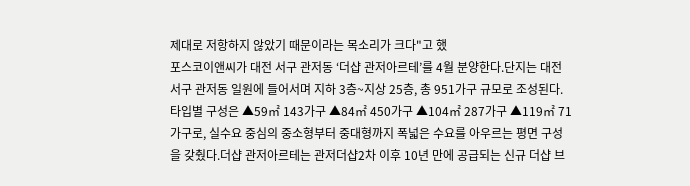제대로 저항하지 않았기 때문이라는 목소리가 크다"고 했
포스코이앤씨가 대전 서구 관저동 ‘더샵 관저아르테’를 4월 분양한다.단지는 대전 서구 관저동 일원에 들어서며 지하 3층~지상 25층, 총 951가구 규모로 조성된다.타입별 구성은 ▲59㎡ 143가구 ▲84㎡ 450가구 ▲104㎡ 287가구 ▲119㎡ 71가구로, 실수요 중심의 중소형부터 중대형까지 폭넓은 수요를 아우르는 평면 구성을 갖췄다.더샵 관저아르테는 관저더샵2차 이후 10년 만에 공급되는 신규 더샵 브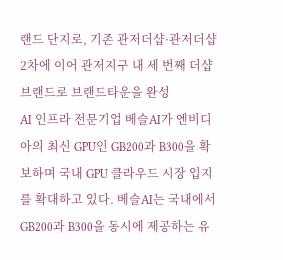랜드 단지로, 기존 관저더샵·관저더샵2차에 이어 관저지구 내 세 번째 더샵 브랜드로 브랜드타운을 완성
AI 인프라 전문기업 베슬AI가 엔비디아의 최신 GPU인 GB200과 B300을 확보하며 국내 GPU 클라우드 시장 입지를 확대하고 있다. 베슬AI는 국내에서 GB200과 B300을 동시에 제공하는 유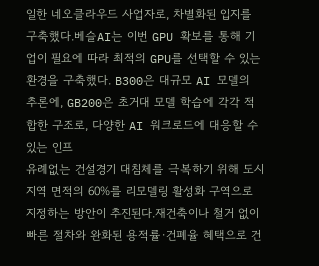일한 네오클라우드 사업자로, 차별화된 입지를 구축했다.베슬AI는 이번 GPU 확보를 통해 기업이 필요에 따라 최적의 GPU를 선택할 수 있는 환경을 구축했다. B300은 대규모 AI 모델의 추론에, GB200은 초거대 모델 학습에 각각 적합한 구조로, 다양한 AI 워크로드에 대응할 수 있는 인프
유례없는 건설경기 대침체를 극복하기 위해 도시지역 면적의 60%를 리모델링 활성화 구역으로 지정하는 방안이 추진된다.재건축이나 철거 없이 빠른 절차와 완화된 용적률·건폐율 혜택으로 건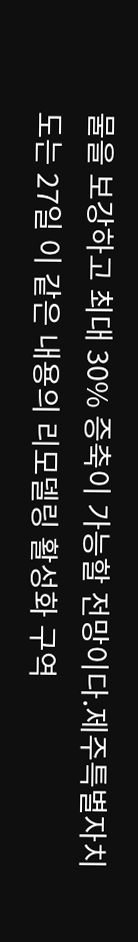물을 보강하고 최대 30% 증축이 가능할 전망이다.제주특별자치도는 27일 이 같은 내용의 리모델링 활성화 구역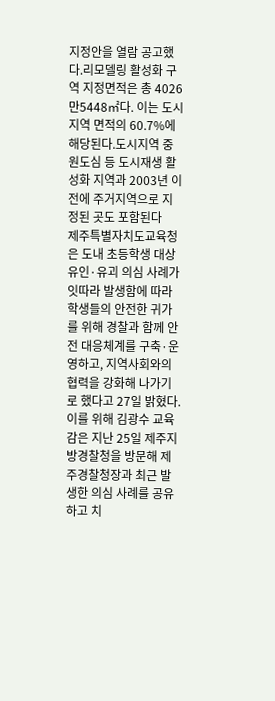지정안을 열람 공고했다.리모델링 활성화 구역 지정면적은 총 4026만5448㎡다. 이는 도시지역 면적의 60.7%에 해당된다.도시지역 중 원도심 등 도시재생 활성화 지역과 2003년 이전에 주거지역으로 지정된 곳도 포함된다
제주특별자치도교육청은 도내 초등학생 대상 유인·유괴 의심 사례가 잇따라 발생함에 따라 학생들의 안전한 귀가를 위해 경찰과 함께 안전 대응체계를 구축·운영하고, 지역사회와의 협력을 강화해 나가기로 했다고 27일 밝혔다.이를 위해 김광수 교육감은 지난 25일 제주지방경찰청을 방문해 제주경찰청장과 최근 발생한 의심 사례를 공유하고 치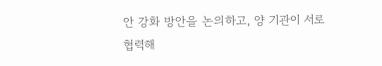안 강화 방안을 논의하고, 양 기관이 서로 협력해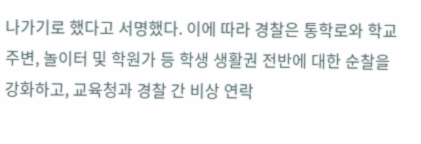나가기로 했다고 서명했다. 이에 따라 경찰은 통학로와 학교 주변, 놀이터 및 학원가 등 학생 생활권 전반에 대한 순찰을 강화하고, 교육청과 경찰 간 비상 연락